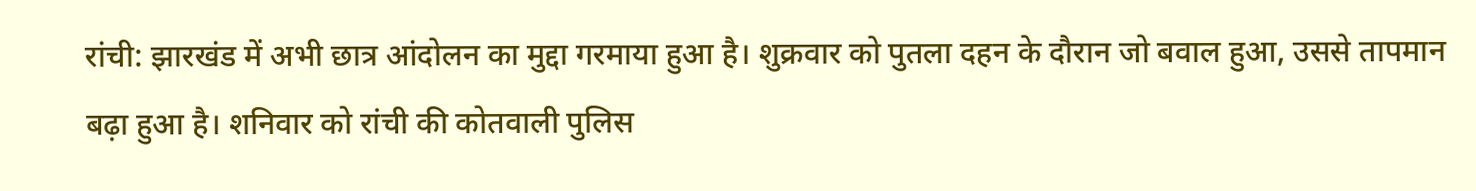रांची: झारखंड में अभी छात्र आंदोलन का मुद्दा गरमाया हुआ है। शुक्रवार को पुतला दहन के दौरान जो बवाल हुआ, उससे तापमान बढ़ा हुआ है। शनिवार को रांची की कोतवाली पुलिस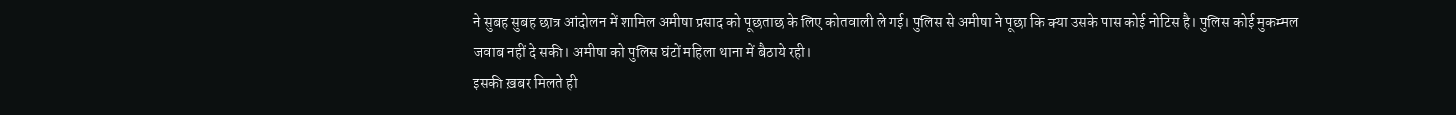ने सुबह सुबह छात्र आंदोलन में शामिल अमीषा प्रसाद को पूछताछ के लिए कोतवाली ले गई। पुलिस से अमीषा ने पूछा कि क्या उसके पास कोई नोटिस है। पुलिस कोई मुकम्मल जवाब नहीं दे सकी। अमीषा को पुलिस घंटों महिला थाना में बैठाये रही।
इसकी ख़बर मिलते ही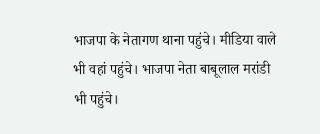भाजपा के नेतागण थाना पहुंचे। मीडिया वाले भी वहां पहुंचे। भाजपा नेता बाबूलाल मरांडी भी पहुंचे।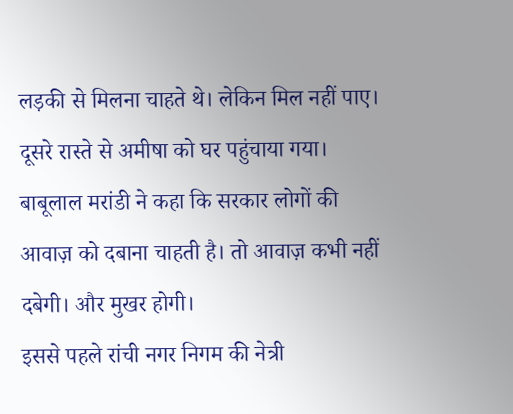लड़की से मिलना चाहते थे। लेकिन मिल नहीं पाए। दूसरे रास्ते से अमीषा को घर पहुंचाया गया। बाबूलाल मरांडी ने कहा कि सरकार लोगों की आवाज़ को दबाना चाहती है। तो आवाज़ कभी नहीं दबेगी। और मुखर होगी।
इससे पहले रांची नगर निगम की नेत्री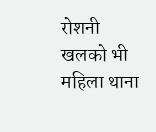रोशनी खलको भी महिला थाना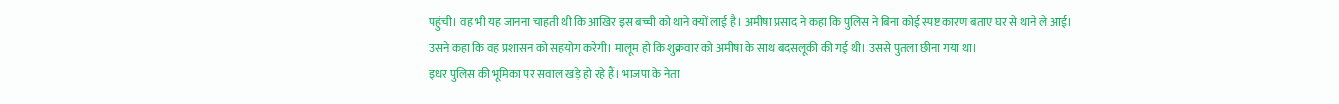पहुंची। वह भी यह जानना चाहती थी कि आखिर इस बच्ची को थाने क्यों लाई है। अमीषा प्रसाद ने कहा कि पुलिस ने बिना कोई स्पष्ट कारण बताए घर से थाने ले आई। उसने कहा कि वह प्रशासन को सहयोग करेगी। मालूम हो कि शुक्रवार को अमीषा के साथ बदसलूकी की गई थी। उससे पुतला छीना गया था।
इधर पुलिस की भूमिका पर सवाल खड़े हो रहे हैं। भाजपा के नेता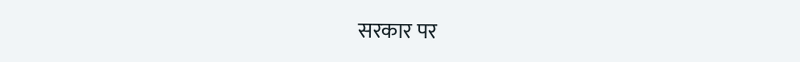सरकार पर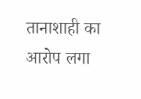तानाशाही का आरोप लगा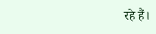रहे हैं।